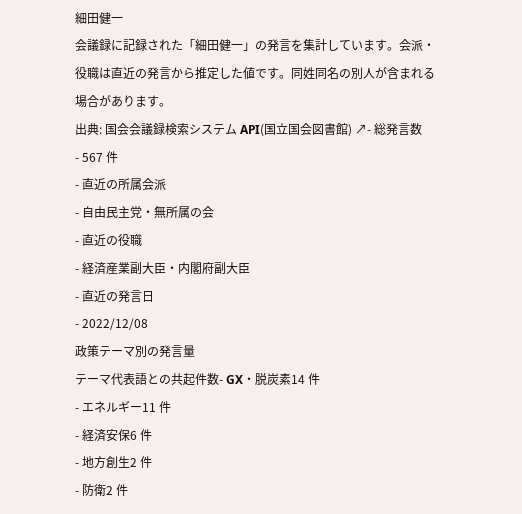細田健一
会議録に記録された「細田健一」の発言を集計しています。会派・役職は直近の発言から推定した値です。同姓同名の別人が含まれる場合があります。
出典: 国会会議録検索システム API(国立国会図書館) ↗- 総発言数
- 567 件
- 直近の所属会派
- 自由民主党・無所属の会
- 直近の役職
- 経済産業副大臣・内閣府副大臣
- 直近の発言日
- 2022/12/08
政策テーマ別の発言量
テーマ代表語との共起件数- GX・脱炭素14 件
- エネルギー11 件
- 経済安保6 件
- 地方創生2 件
- 防衛2 件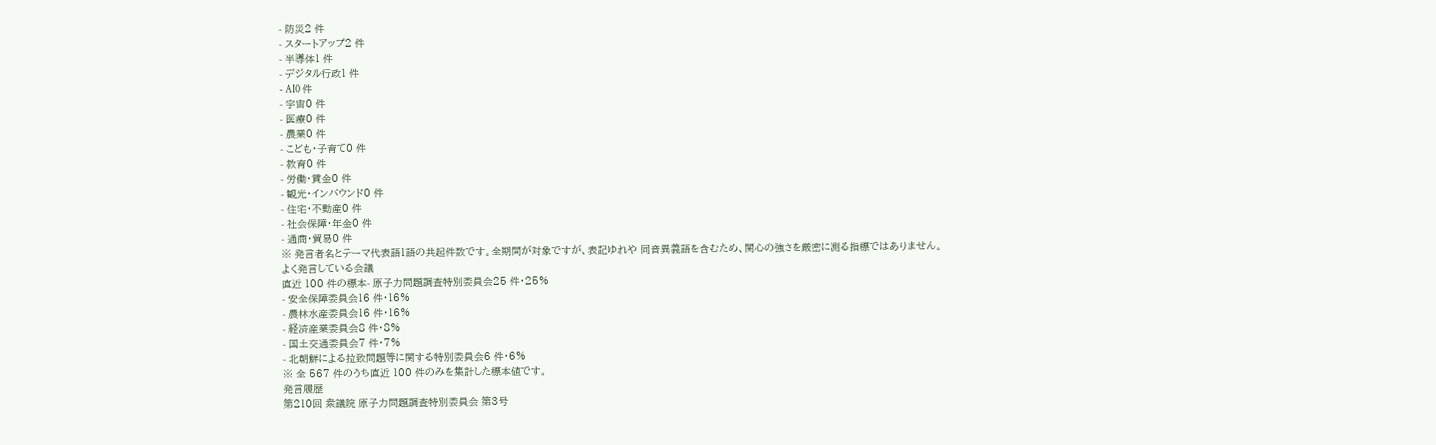- 防災2 件
- スタートアップ2 件
- 半導体1 件
- デジタル行政1 件
- AI0 件
- 宇宙0 件
- 医療0 件
- 農業0 件
- こども・子育て0 件
- 教育0 件
- 労働・賃金0 件
- 観光・インバウンド0 件
- 住宅・不動産0 件
- 社会保障・年金0 件
- 通商・貿易0 件
※ 発言者名とテーマ代表語1語の共起件数です。全期間が対象ですが、表記ゆれや 同音異義語を含むため、関心の強さを厳密に測る指標ではありません。
よく発言している会議
直近 100 件の標本- 原子力問題調査特別委員会25 件・25%
- 安全保障委員会16 件・16%
- 農林水産委員会16 件・16%
- 経済産業委員会8 件・8%
- 国土交通委員会7 件・7%
- 北朝鮮による拉致問題等に関する特別委員会6 件・6%
※ 全 567 件のうち直近 100 件のみを集計した標本値です。
発言履歴
第210回 衆議院 原子力問題調査特別委員会 第3号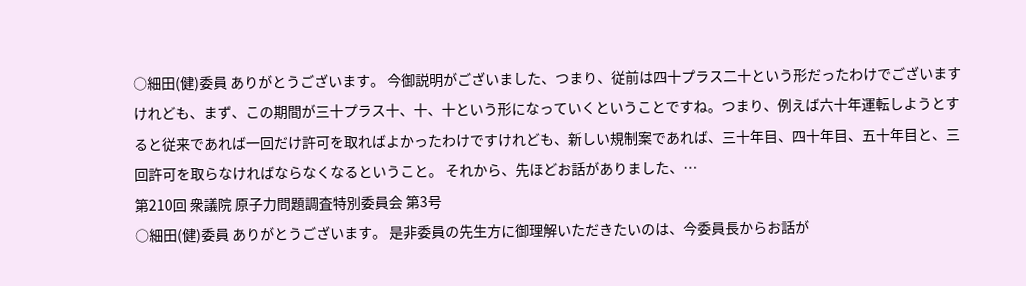○細田(健)委員 ありがとうございます。 今御説明がございました、つまり、従前は四十プラス二十という形だったわけでございますけれども、まず、この期間が三十プラス十、十、十という形になっていくということですね。つまり、例えば六十年運転しようとすると従来であれば一回だけ許可を取ればよかったわけですけれども、新しい規制案であれば、三十年目、四十年目、五十年目と、三回許可を取らなければならなくなるということ。 それから、先ほどお話がありました、…
第210回 衆議院 原子力問題調査特別委員会 第3号
○細田(健)委員 ありがとうございます。 是非委員の先生方に御理解いただきたいのは、今委員長からお話が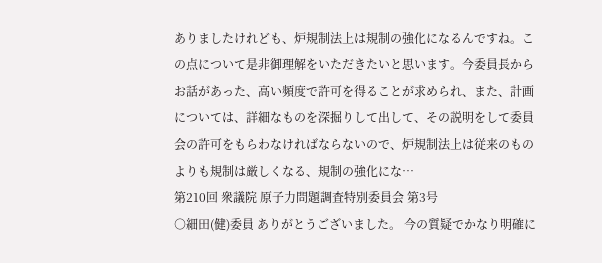ありましたけれども、炉規制法上は規制の強化になるんですね。この点について是非御理解をいただきたいと思います。今委員長からお話があった、高い頻度で許可を得ることが求められ、また、計画については、詳細なものを深掘りして出して、その説明をして委員会の許可をもらわなければならないので、炉規制法上は従来のものよりも規制は厳しくなる、規制の強化にな…
第210回 衆議院 原子力問題調査特別委員会 第3号
○細田(健)委員 ありがとうございました。 今の質疑でかなり明確に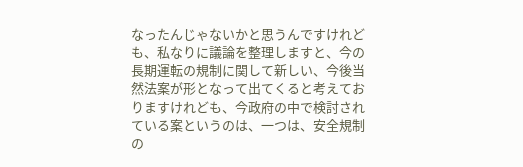なったんじゃないかと思うんですけれども、私なりに議論を整理しますと、今の長期運転の規制に関して新しい、今後当然法案が形となって出てくると考えておりますけれども、今政府の中で検討されている案というのは、一つは、安全規制の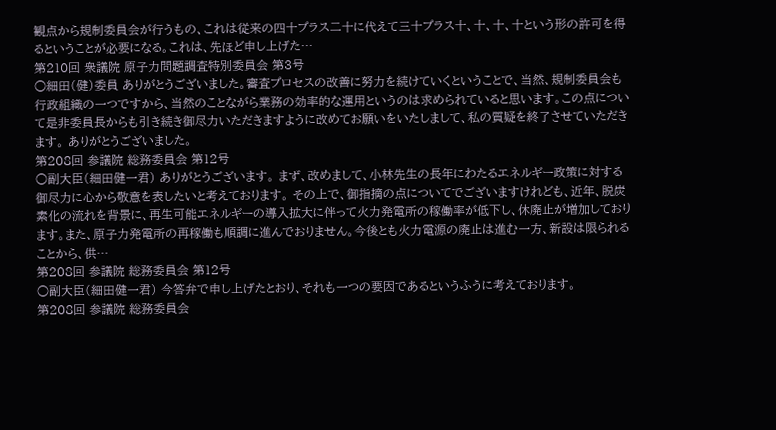観点から規制委員会が行うもの、これは従来の四十プラス二十に代えて三十プラス十、十、十、十という形の許可を得るということが必要になる。これは、先ほど申し上げた…
第210回 衆議院 原子力問題調査特別委員会 第3号
○細田(健)委員 ありがとうございました。審査プロセスの改善に努力を続けていくということで、当然、規制委員会も行政組織の一つですから、当然のことながら業務の効率的な運用というのは求められていると思います。この点について是非委員長からも引き続き御尽力いただきますように改めてお願いをいたしまして、私の質疑を終了させていただきます。 ありがとうございました。
第208回 参議院 総務委員会 第12号
○副大臣(細田健一君) ありがとうございます。 まず、改めまして、小林先生の長年にわたるエネルギー政策に対する御尽力に心から敬意を表したいと考えております。 その上で、御指摘の点についてでございますけれども、近年、脱炭素化の流れを背景に、再生可能エネルギーの導入拡大に伴って火力発電所の稼働率が低下し、休廃止が増加しております。また、原子力発電所の再稼働も順調に進んでおりません。今後とも火力電源の廃止は進む一方、新設は限られることから、供…
第208回 参議院 総務委員会 第12号
○副大臣(細田健一君) 今答弁で申し上げたとおり、それも一つの要因であるというふうに考えております。
第208回 参議院 総務委員会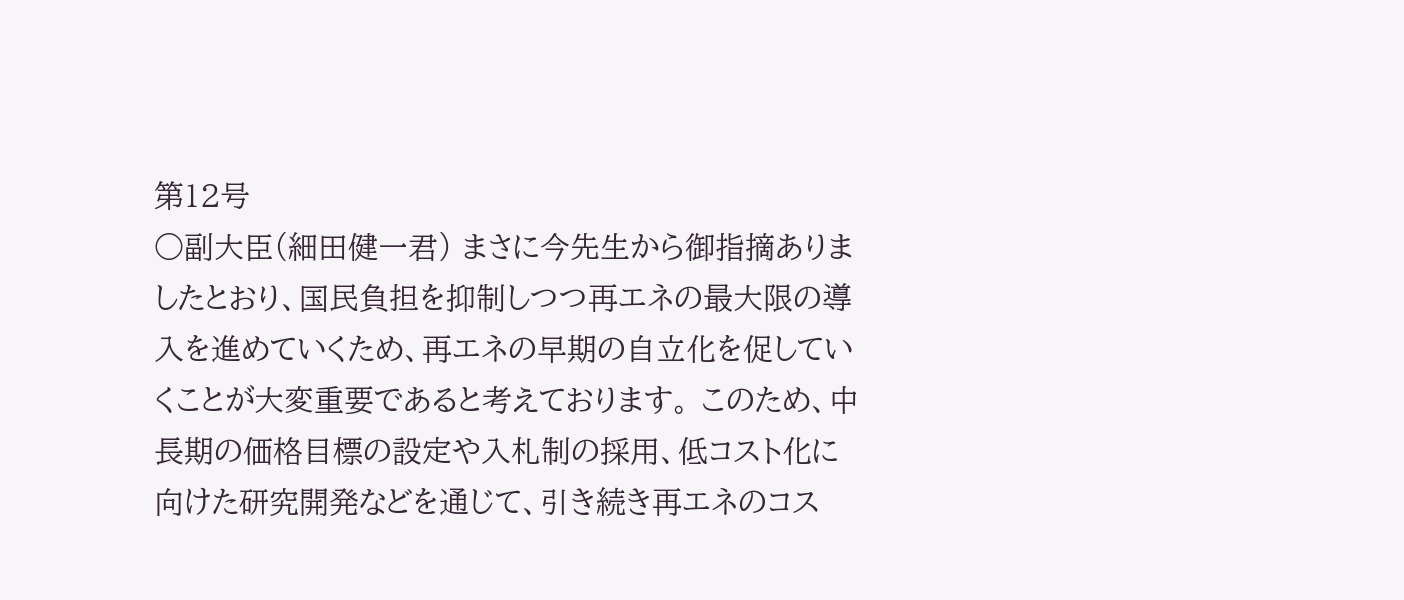第12号
○副大臣(細田健一君) まさに今先生から御指摘ありましたとおり、国民負担を抑制しつつ再エネの最大限の導入を進めていくため、再エネの早期の自立化を促していくことが大変重要であると考えております。 このため、中長期の価格目標の設定や入札制の採用、低コスト化に向けた研究開発などを通じて、引き続き再エネのコス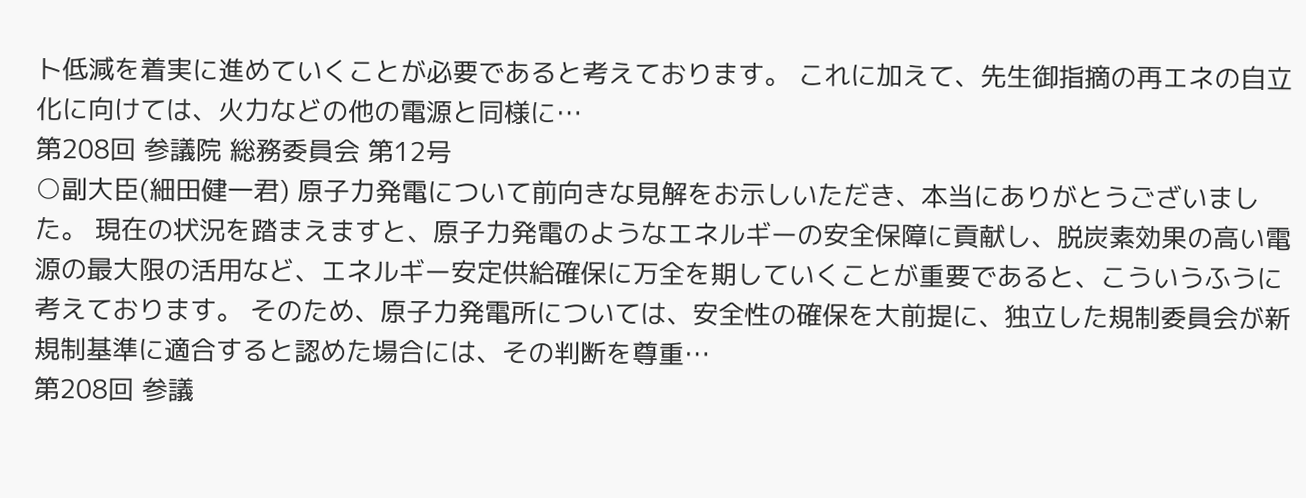ト低減を着実に進めていくことが必要であると考えております。 これに加えて、先生御指摘の再エネの自立化に向けては、火力などの他の電源と同様に…
第208回 参議院 総務委員会 第12号
○副大臣(細田健一君) 原子力発電について前向きな見解をお示しいただき、本当にありがとうございました。 現在の状況を踏まえますと、原子力発電のようなエネルギーの安全保障に貢献し、脱炭素効果の高い電源の最大限の活用など、エネルギー安定供給確保に万全を期していくことが重要であると、こういうふうに考えております。 そのため、原子力発電所については、安全性の確保を大前提に、独立した規制委員会が新規制基準に適合すると認めた場合には、その判断を尊重…
第208回 参議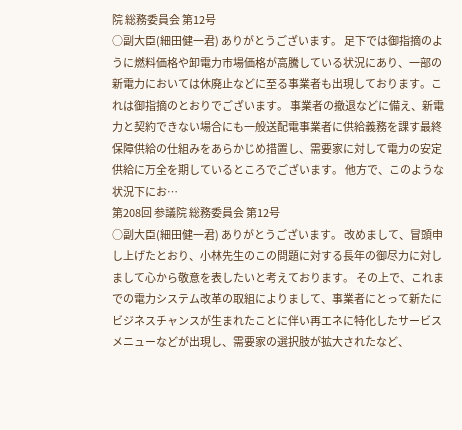院 総務委員会 第12号
○副大臣(細田健一君) ありがとうございます。 足下では御指摘のように燃料価格や卸電力市場価格が高騰している状況にあり、一部の新電力においては休廃止などに至る事業者も出現しております。これは御指摘のとおりでございます。 事業者の撤退などに備え、新電力と契約できない場合にも一般送配電事業者に供給義務を課す最終保障供給の仕組みをあらかじめ措置し、需要家に対して電力の安定供給に万全を期しているところでございます。 他方で、このような状況下にお…
第208回 参議院 総務委員会 第12号
○副大臣(細田健一君) ありがとうございます。 改めまして、冒頭申し上げたとおり、小林先生のこの問題に対する長年の御尽力に対しまして心から敬意を表したいと考えております。 その上で、これまでの電力システム改革の取組によりまして、事業者にとって新たにビジネスチャンスが生まれたことに伴い再エネに特化したサービスメニューなどが出現し、需要家の選択肢が拡大されたなど、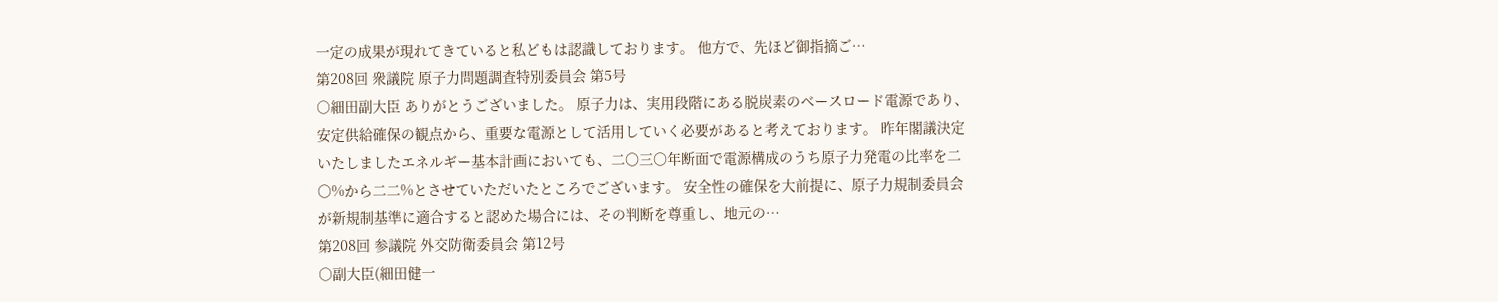一定の成果が現れてきていると私どもは認識しております。 他方で、先ほど御指摘ご…
第208回 衆議院 原子力問題調査特別委員会 第5号
○細田副大臣 ありがとうございました。 原子力は、実用段階にある脱炭素のベースロード電源であり、安定供給確保の観点から、重要な電源として活用していく必要があると考えております。 昨年閣議決定いたしましたエネルギー基本計画においても、二〇三〇年断面で電源構成のうち原子力発電の比率を二〇%から二二%とさせていただいたところでございます。 安全性の確保を大前提に、原子力規制委員会が新規制基準に適合すると認めた場合には、その判断を尊重し、地元の…
第208回 参議院 外交防衛委員会 第12号
○副大臣(細田健一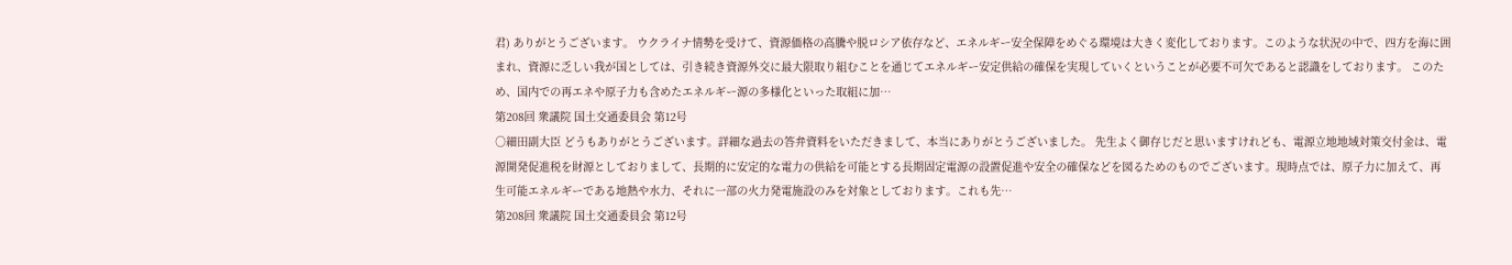君) ありがとうございます。 ウクライナ情勢を受けて、資源価格の高騰や脱ロシア依存など、エネルギー安全保障をめぐる環境は大きく変化しております。このような状況の中で、四方を海に囲まれ、資源に乏しい我が国としては、引き続き資源外交に最大限取り組むことを通じてエネルギー安定供給の確保を実現していくということが必要不可欠であると認識をしております。 このため、国内での再エネや原子力も含めたエネルギー源の多様化といった取組に加…
第208回 衆議院 国土交通委員会 第12号
○細田副大臣 どうもありがとうございます。詳細な過去の答弁資料をいただきまして、本当にありがとうございました。 先生よく御存じだと思いますけれども、電源立地地域対策交付金は、電源開発促進税を財源としておりまして、長期的に安定的な電力の供給を可能とする長期固定電源の設置促進や安全の確保などを図るためのものでございます。現時点では、原子力に加えて、再生可能エネルギーである地熱や水力、それに一部の火力発電施設のみを対象としております。これも先…
第208回 衆議院 国土交通委員会 第12号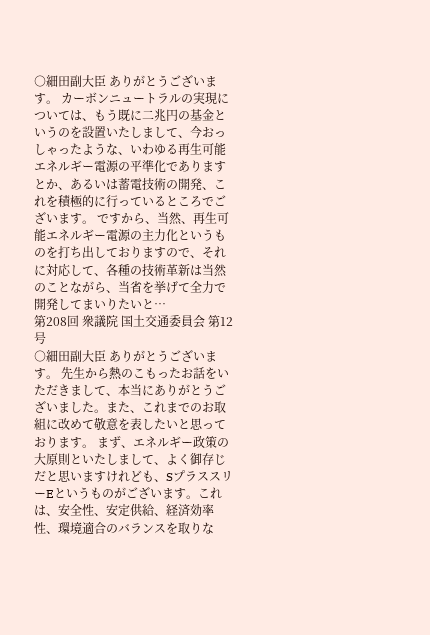○細田副大臣 ありがとうございます。 カーボンニュートラルの実現については、もう既に二兆円の基金というのを設置いたしまして、今おっしゃったような、いわゆる再生可能エネルギー電源の平準化でありますとか、あるいは蓄電技術の開発、これを積極的に行っているところでございます。 ですから、当然、再生可能エネルギー電源の主力化というものを打ち出しておりますので、それに対応して、各種の技術革新は当然のことながら、当省を挙げて全力で開発してまいりたいと…
第208回 衆議院 国土交通委員会 第12号
○細田副大臣 ありがとうございます。 先生から熱のこもったお話をいただきまして、本当にありがとうございました。また、これまでのお取組に改めて敬意を表したいと思っております。 まず、エネルギー政策の大原則といたしまして、よく御存じだと思いますけれども、SプラススリーEというものがございます。これは、安全性、安定供給、経済効率性、環境適合のバランスを取りな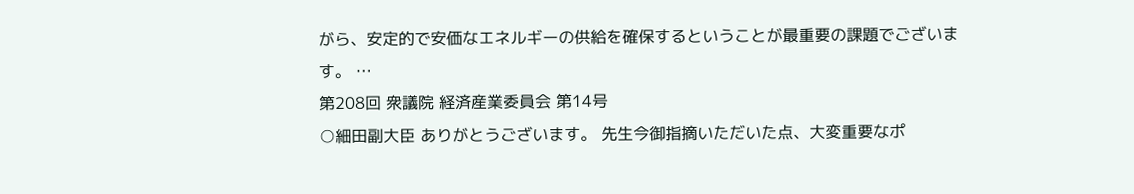がら、安定的で安価なエネルギーの供給を確保するということが最重要の課題でございます。 …
第208回 衆議院 経済産業委員会 第14号
○細田副大臣 ありがとうございます。 先生今御指摘いただいた点、大変重要なポ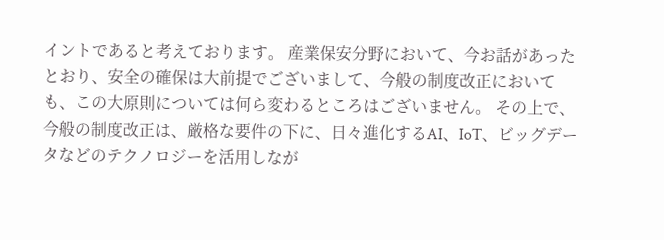イントであると考えております。 産業保安分野において、今お話があったとおり、安全の確保は大前提でございまして、今般の制度改正においても、この大原則については何ら変わるところはございません。 その上で、今般の制度改正は、厳格な要件の下に、日々進化するAI、IoT、ビッグデータなどのテクノロジーを活用しなが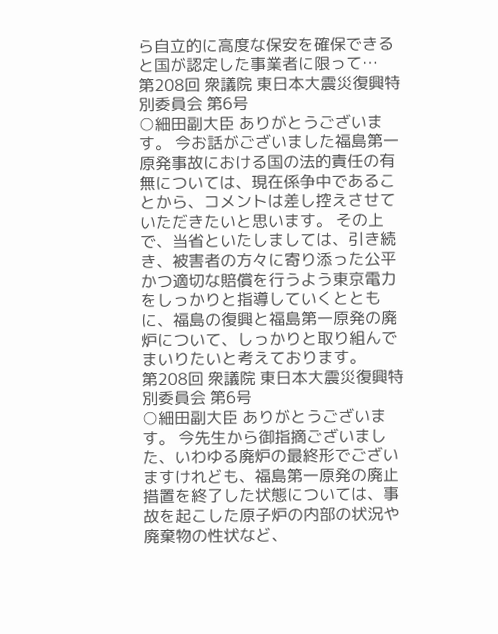ら自立的に高度な保安を確保できると国が認定した事業者に限って…
第208回 衆議院 東日本大震災復興特別委員会 第6号
○細田副大臣 ありがとうございます。 今お話がございました福島第一原発事故における国の法的責任の有無については、現在係争中であることから、コメントは差し控えさせていただきたいと思います。 その上で、当省といたしましては、引き続き、被害者の方々に寄り添った公平かつ適切な賠償を行うよう東京電力をしっかりと指導していくとともに、福島の復興と福島第一原発の廃炉について、しっかりと取り組んでまいりたいと考えております。
第208回 衆議院 東日本大震災復興特別委員会 第6号
○細田副大臣 ありがとうございます。 今先生から御指摘ございました、いわゆる廃炉の最終形でございますけれども、福島第一原発の廃止措置を終了した状態については、事故を起こした原子炉の内部の状況や廃棄物の性状など、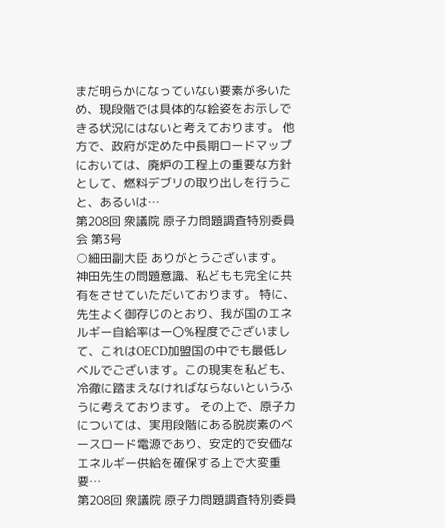まだ明らかになっていない要素が多いため、現段階では具体的な絵姿をお示しできる状況にはないと考えております。 他方で、政府が定めた中長期ロードマップにおいては、廃炉の工程上の重要な方針として、燃料デブリの取り出しを行うこと、あるいは…
第208回 衆議院 原子力問題調査特別委員会 第3号
○細田副大臣 ありがとうございます。 神田先生の問題意識、私どもも完全に共有をさせていただいております。 特に、先生よく御存じのとおり、我が国のエネルギー自給率は一〇%程度でございまして、これはOECD加盟国の中でも最低レベルでございます。この現実を私ども、冷徹に踏まえなければならないというふうに考えております。 その上で、原子力については、実用段階にある脱炭素のベースロード電源であり、安定的で安価なエネルギー供給を確保する上で大変重要…
第208回 衆議院 原子力問題調査特別委員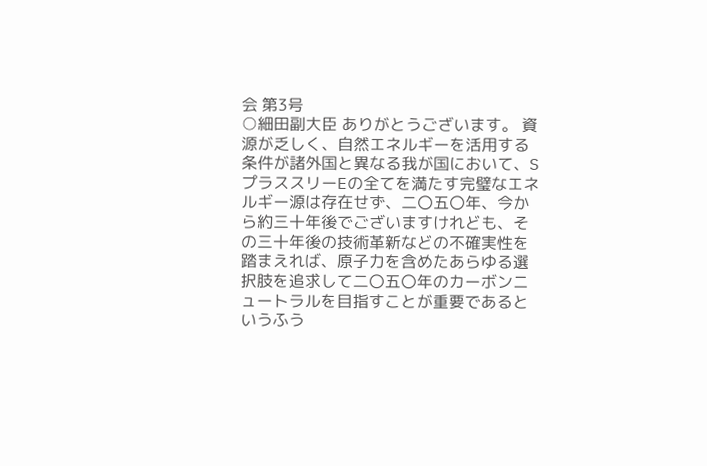会 第3号
○細田副大臣 ありがとうございます。 資源が乏しく、自然エネルギーを活用する条件が諸外国と異なる我が国において、SプラススリーEの全てを満たす完璧なエネルギー源は存在せず、二〇五〇年、今から約三十年後でございますけれども、その三十年後の技術革新などの不確実性を踏まえれば、原子力を含めたあらゆる選択肢を追求して二〇五〇年のカーボンニュートラルを目指すことが重要であるというふう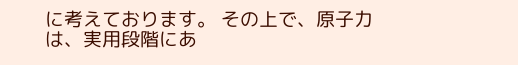に考えております。 その上で、原子力は、実用段階にあ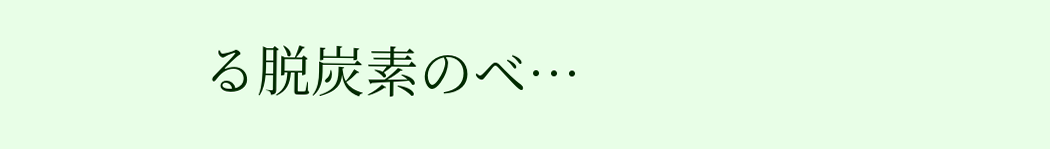る脱炭素のベ…